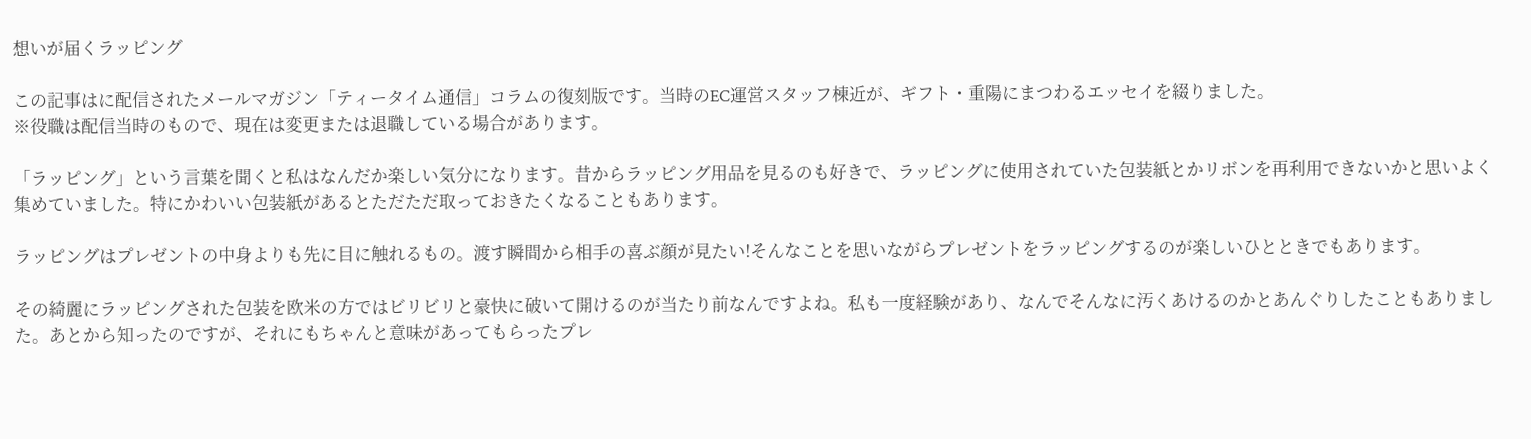想いが届くラッピング

この記事はに配信されたメールマガジン「ティータイム通信」コラムの復刻版です。当時のEC運営スタッフ棟近が、ギフト・重陽にまつわるエッセイを綴りました。
※役職は配信当時のもので、現在は変更または退職している場合があります。

「ラッピング」という言葉を聞くと私はなんだか楽しい気分になります。昔からラッピング用品を見るのも好きで、ラッピングに使用されていた包装紙とかリボンを再利用できないかと思いよく集めていました。特にかわいい包装紙があるとただただ取っておきたくなることもあります。

ラッピングはプレゼントの中身よりも先に目に触れるもの。渡す瞬間から相手の喜ぶ顔が見たい!そんなことを思いながらプレゼントをラッピングするのが楽しいひとときでもあります。

その綺麗にラッピングされた包装を欧米の方ではビリビリと豪快に破いて開けるのが当たり前なんですよね。私も一度経験があり、なんでそんなに汚くあけるのかとあんぐりしたこともありました。あとから知ったのですが、それにもちゃんと意味があってもらったプレ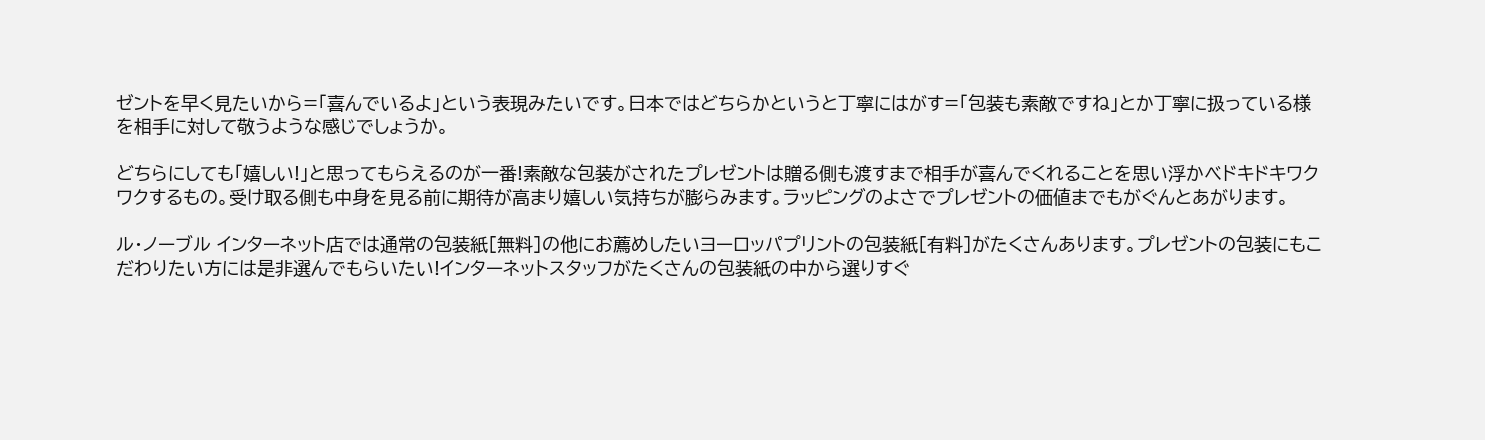ゼントを早く見たいから=「喜んでいるよ」という表現みたいです。日本ではどちらかというと丁寧にはがす=「包装も素敵ですね」とか丁寧に扱っている様を相手に対して敬うような感じでしょうか。

どちらにしても「嬉しい!」と思ってもらえるのが一番!素敵な包装がされたプレゼントは贈る側も渡すまで相手が喜んでくれることを思い浮かべドキドキワクワクするもの。受け取る側も中身を見る前に期待が高まり嬉しい気持ちが膨らみます。ラッピングのよさでプレゼントの価値までもがぐんとあがります。

ル・ノーブル インターネット店では通常の包装紙[無料]の他にお薦めしたいヨーロッパプリントの包装紙[有料]がたくさんあります。プレゼントの包装にもこだわりたい方には是非選んでもらいたい!インターネットスタッフがたくさんの包装紙の中から選りすぐ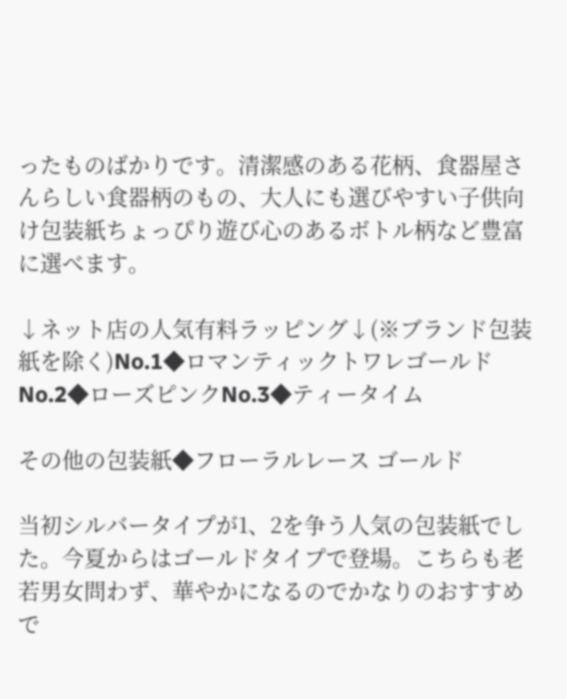ったものばかりです。清潔感のある花柄、食器屋さんらしい食器柄のもの、大人にも選びやすい子供向け包装紙ちょっぴり遊び心のあるボトル柄など豊富に選べます。

↓ネット店の人気有料ラッピング↓(※ブランド包装紙を除く)No.1◆ロマンティックトワレゴールドNo.2◆ローズピンクNo.3◆ティータイム

その他の包装紙◆フローラルレース ゴールド

当初シルバータイプが1、2を争う人気の包装紙でした。今夏からはゴールドタイプで登場。こちらも老若男女問わず、華やかになるのでかなりのおすすめで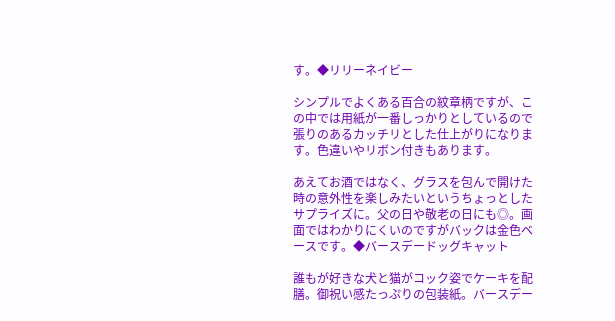す。◆リリーネイビー

シンプルでよくある百合の紋章柄ですが、この中では用紙が一番しっかりとしているので張りのあるカッチリとした仕上がりになります。色違いやリボン付きもあります。

あえてお酒ではなく、グラスを包んで開けた時の意外性を楽しみたいというちょっとしたサプライズに。父の日や敬老の日にも◎。画面ではわかりにくいのですがバックは金色ベースです。◆バースデードッグキャット

誰もが好きな犬と猫がコック姿でケーキを配膳。御祝い感たっぷりの包装紙。バースデー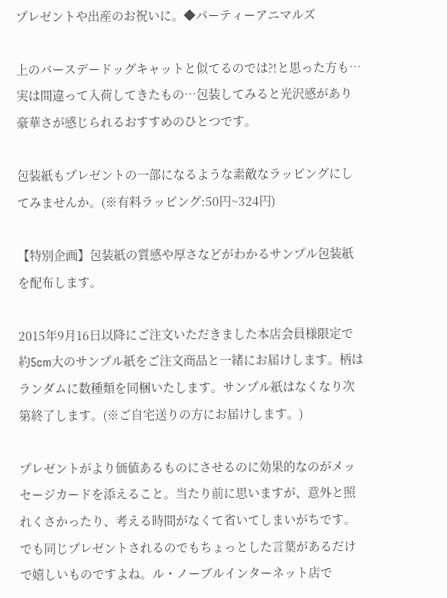プレゼントや出産のお祝いに。◆パーティーアニマルズ

上のバースデードッグキャットと似てるのでは?!と思った方も…実は間違って入荷してきたもの…包装してみると光沢感があり豪華さが感じられるおすすめのひとつです。

包装紙もプレゼントの一部になるような素敵なラッピングにしてみませんか。(※有料ラッピング:50円~324円)

【特別企画】包装紙の質感や厚さなどがわかるサンプル包装紙を配布します。

2015年9月16日以降にご注文いただきました本店会員様限定で 約5cm大のサンプル紙をご注文商品と一緒にお届けします。柄はランダムに数種類を同梱いたします。サンプル紙はなくなり次第終了します。(※ご自宅送りの方にお届けします。)

プレゼントがより価値あるものにさせるのに効果的なのがメッセージカードを添えること。当たり前に思いますが、意外と照れくさかったり、考える時間がなくて省いてしまいがちです。でも同じプレゼントされるのでもちょっとした言葉があるだけで嬉しいものですよね。ル・ノーブルインターネット店で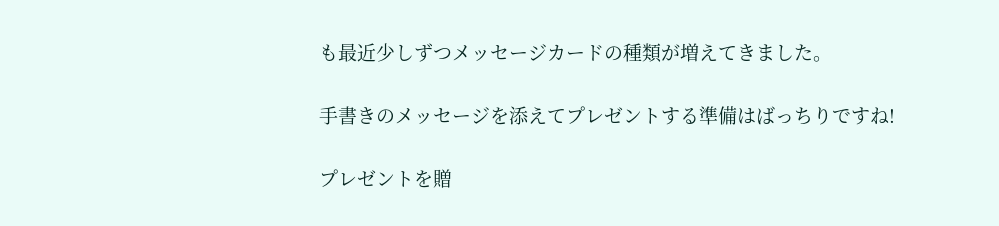も最近少しずつメッセージカードの種類が増えてきました。

手書きのメッセージを添えてプレゼントする準備はばっちりですね!

プレゼントを贈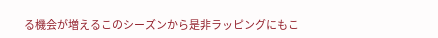る機会が増えるこのシーズンから是非ラッピングにもこ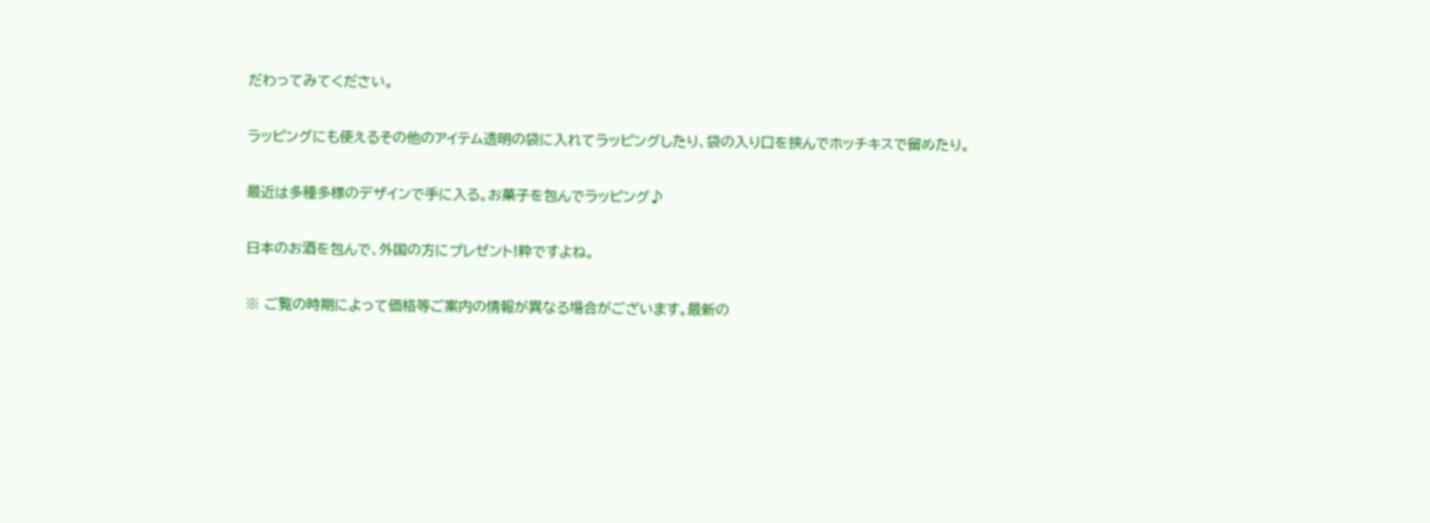だわってみてください。

ラッピングにも使えるその他のアイテム透明の袋に入れてラッピングしたり、袋の入り口を挟んでホッチキスで留めたり。

最近は多種多様のデザインで手に入る。お菓子を包んでラッピング♪

日本のお酒を包んで、外国の方にプレゼント!粋ですよね。

※ ご覧の時期によって価格等ご案内の情報が異なる場合がございます。最新の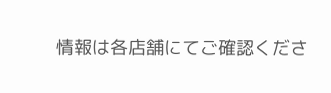情報は各店舗にてご確認くださ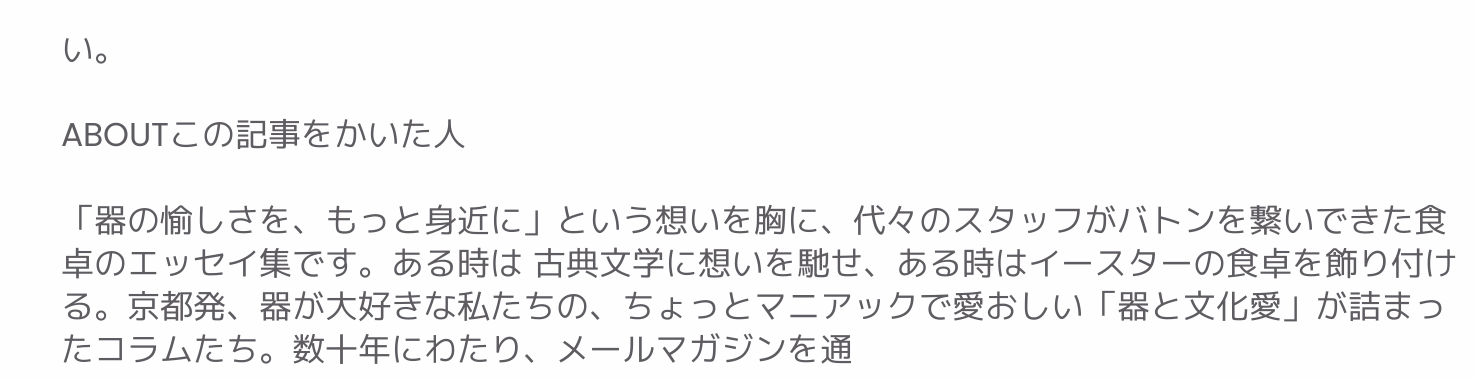い。

ABOUTこの記事をかいた人

「器の愉しさを、もっと身近に」という想いを胸に、代々のスタッフがバトンを繋いできた食卓のエッセイ集です。ある時は 古典文学に想いを馳せ、ある時はイースターの食卓を飾り付ける。京都発、器が大好きな私たちの、ちょっとマニアックで愛おしい「器と文化愛」が詰まったコラムたち。数十年にわたり、メールマガジンを通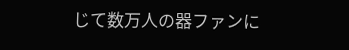じて数万人の器ファンに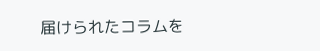届けられたコラムを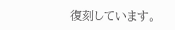復刻しています。